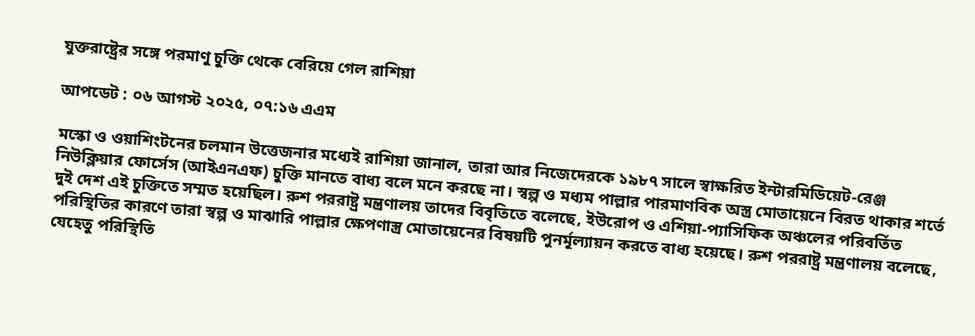যুক্তরাষ্ট্রের সঙ্গে পরমাণু চুক্তি থেকে বেরিয়ে গেল রাশিয়া

আপডেট : ০৬ আগস্ট ২০২৫, ০৭:১৬ এএম

মস্কো ও ওয়াশিংটনের চলমান উত্তেজনার মধ্যেই রাশিয়া জানাল, তারা আর নিজেদেরকে ১৯৮৭ সালে স্বাক্ষরিত ইন্টারমিডিয়েট-রেঞ্জ নিউক্লিয়ার ফোর্সেস (আইএনএফ) চুক্তি মানতে বাধ্য বলে মনে করছে না। স্বল্প ও মধ্যম পাল্লার পারমাণবিক অস্ত্র মোতায়েনে বিরত থাকার শর্তে দুই দেশ এই চুক্তিতে সম্মত হয়েছিল। রুশ পররাষ্ট্র মন্ত্রণালয় তাদের বিবৃতিতে বলেছে, ইউরোপ ও এশিয়া-প্যাসিফিক অঞ্চলের পরিবর্তিত পরিস্থিতির কারণে তারা স্বল্প ও মাঝারি পাল্লার ক্ষেপণাস্ত্র মোতায়েনের বিষয়টি পুনর্মূল্যায়ন করতে বাধ্য হয়েছে। রুশ পররাষ্ট্র মন্ত্রণালয় বলেছে, যেহেতু পরিস্থিতি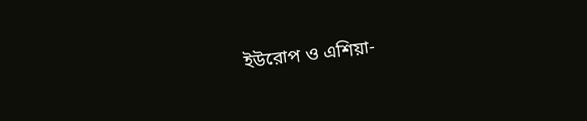ইউরোপ ও এশিয়া-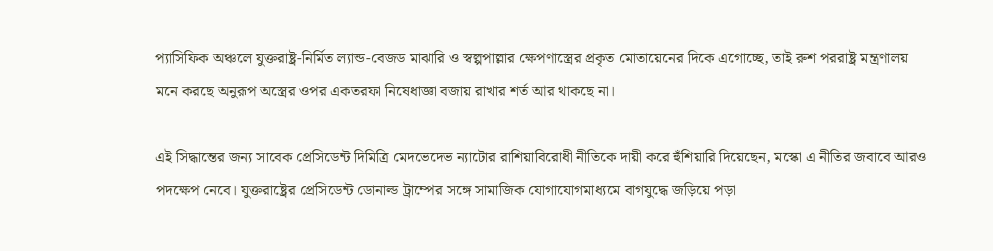প্যাসিফিক অঞ্চলে যুক্তরাষ্ট্র-নির্মিত ল্যান্ড-বেজড মাঝারি ও স্বল্পপাল্লার ক্ষেপণাস্ত্রের প্রকৃত মোতায়েনের দিকে এগোচ্ছে, তাই রুশ পররাষ্ট্র মন্ত্রণালয় মনে করছে অনুরূপ অস্ত্রের ওপর একতরফা নিষেধাজ্ঞা বজায় রাখার শর্ত আর থাকছে না।

এই সিদ্ধান্তের জন্য সাবেক প্রেসিডেন্ট দিমিত্রি মেদভেদেভ ন্যাটোর রাশিয়াবিরোধী নীতিকে দায়ী করে হুঁশিয়ারি দিয়েছেন, মস্কো এ নীতির জবাবে আরও পদক্ষেপ নেবে। যুক্তরাষ্ট্রের প্রেসিডেন্ট ডোনাল্ড ট্রাম্পের সঙ্গে সামাজিক যোগাযোগমাধ্যমে বাগযুদ্ধে জড়িয়ে পড়া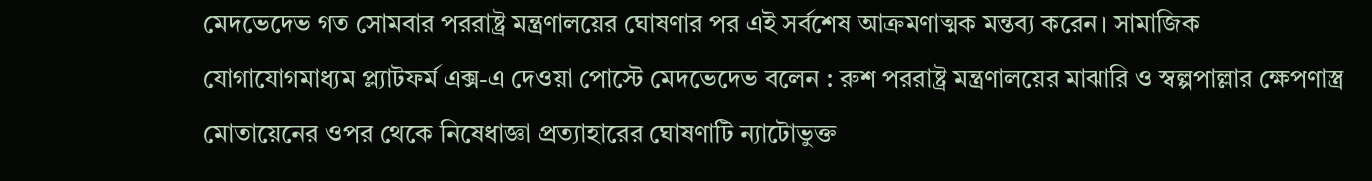মেদভেদেভ গত সোমবার পররাষ্ট্র মন্ত্রণালয়ের ঘোষণার পর এই সর্বশেষ আক্রমণাত্মক মন্তব্য করেন। সামাজিক যোগাযোগমাধ্যম প্ল্যাটফর্ম এক্স-এ দেওয়া পোস্টে মেদভেদেভ বলেন : রুশ পররাষ্ট্র মন্ত্রণালয়ের মাঝারি ও স্বল্পপাল্লার ক্ষেপণাস্ত্র মোতায়েনের ওপর থেকে নিষেধাজ্ঞা প্রত্যাহারের ঘোষণাটি ন্যাটোভুক্ত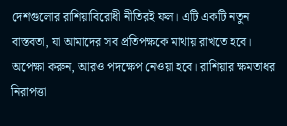দেশগুলোর রাশিয়াবিরোধী নীতিরই ফল। এটি একটি নতুন বাস্তবতা, যা আমাদের সব প্রতিপক্ষকে মাথায় রাখতে হবে। অপেক্ষা করুন, আরও পদক্ষেপ নেওয়া হবে। রাশিয়ার ক্ষমতাধর নিরাপত্তা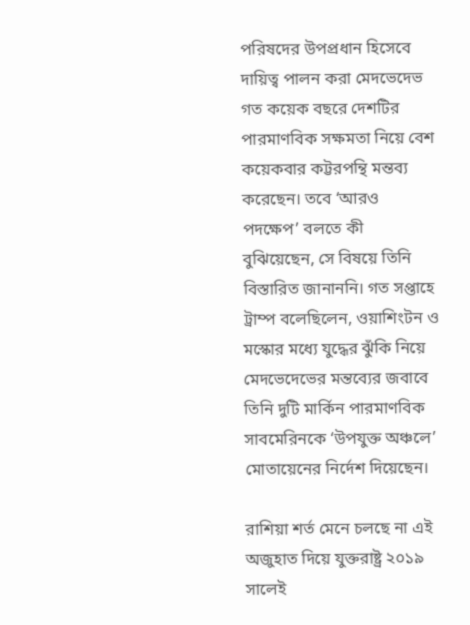পরিষদের উপপ্রধান হিসেবে দায়িত্ব পালন করা মেদভেদেভ গত কয়েক বছরে দেশটির পারমাণবিক সক্ষমতা নিয়ে বেশ কয়েকবার কট্টরপন্থি মন্তব্য করেছেন। তবে ‘আরও পদক্ষেপ’ বলতে কী বুঝিয়েছেন, সে বিষয়ে তিনি বিস্তারিত জানাননি। গত সপ্তাহে ট্রাম্প বলেছিলেন, ওয়াশিংটন ও মস্কোর মধ্যে যুদ্ধের ঝুঁকি নিয়ে মেদভেদেভের মন্তব্যের জবাবে তিনি দুটি মার্কিন পারমাণবিক সাবমেরিনকে ‘উপযুক্ত অঞ্চলে’ মোতায়েনের নির্দেশ দিয়েছেন।

রাশিয়া শর্ত মেনে চলছে না এই অজুহাত দিয়ে যুক্তরাষ্ট্র ২০১৯ সালেই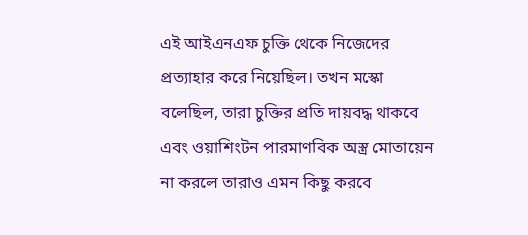এই আইএনএফ চুক্তি থেকে নিজেদের প্রত্যাহার করে নিয়েছিল। তখন মস্কো বলেছিল, তারা চুক্তির প্রতি দায়বদ্ধ থাকবে এবং ওয়াশিংটন পারমাণবিক অস্ত্র মোতায়েন না করলে তারাও এমন কিছু করবে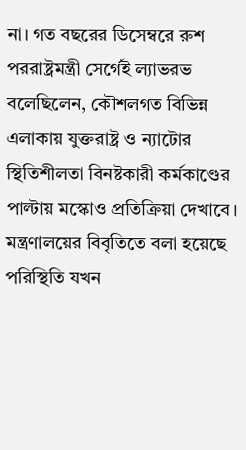না। গত বছরের ডিসেম্বরে রুশ পররাষ্ট্রমন্ত্রী সের্গেই ল্যাভরভ বলেছিলেন, কৌশলগত বিভিন্ন এলাকায় যুক্তরাষ্ট্র ও ন্যাটোর স্থিতিশীলতা বিনষ্টকারী কর্মকাণ্ডের পাল্টায় মস্কোও প্রতিক্রিয়া দেখাবে। মন্ত্রণালয়ের বিবৃতিতে বলা হয়েছে পরিস্থিতি যখন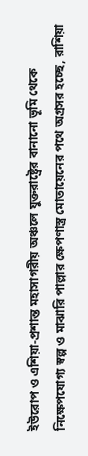ইউরোপ ও এশিয়া-প্রশান্ত মহাসাগরীয় অঞ্চলে যুক্তরাষ্ট্রের বানানো ভূমি থেকে নিক্ষেপযোগ্য স্বল্প ও মাঝারি পাল্লার ক্ষেপণাস্ত্র মোতায়েনের পথে অগ্রসর হচ্ছে, রাশিয়া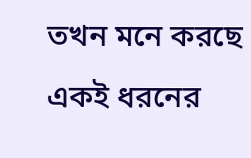তখন মনে করছে একই ধরনের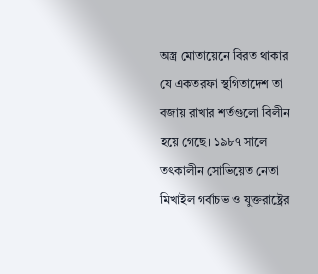অস্ত্র মোতায়েনে বিরত থাকার যে একতরফা স্থগিতাদেশ তা বজায় রাখার শর্তগুলো বিলীন হয়ে গেছে। ১৯৮৭ সালে তৎকালীন সোভিয়েত নেতা মিখাইল গর্বাচভ ও যুক্তরাষ্ট্রের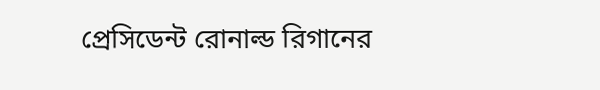প্রেসিডেন্ট রোনাল্ড রিগানের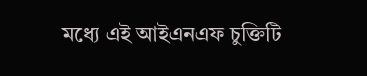মধ্যে এই আইএনএফ চুক্তিটি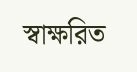স্বাক্ষরিত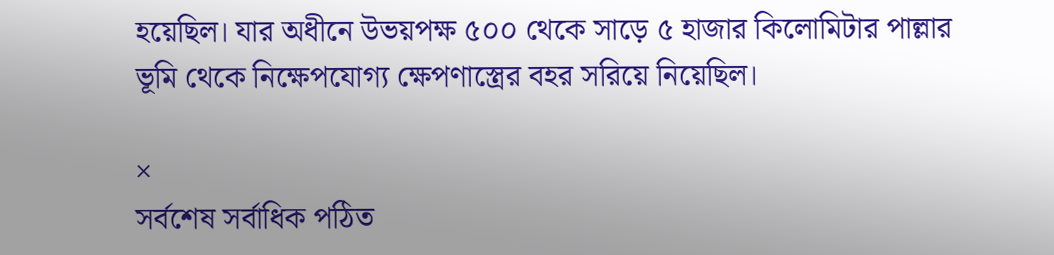হয়েছিল। যার অধীনে উভয়পক্ষ ৫০০ থেকে সাড়ে ৫ হাজার কিলোমিটার পাল্লার ভূমি থেকে নিক্ষেপযোগ্য ক্ষেপণাস্ত্রের বহর সরিয়ে নিয়েছিল।

×
সর্বশেষ সর্বাধিক পঠিত